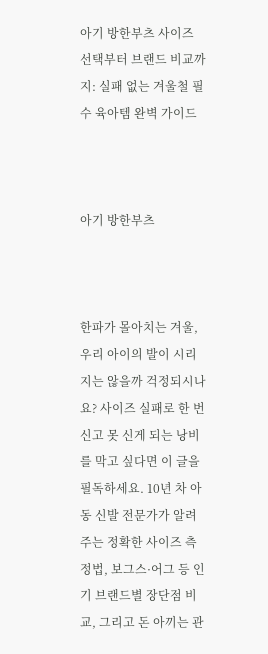아기 방한부츠 사이즈 선택부터 브랜드 비교까지: 실패 없는 겨울철 필수 육아템 완벽 가이드



아기 방한부츠



한파가 몰아치는 겨울, 우리 아이의 발이 시리지는 않을까 걱정되시나요? 사이즈 실패로 한 번 신고 못 신게 되는 낭비를 막고 싶다면 이 글을 필독하세요. 10년 차 아동 신발 전문가가 알려주는 정확한 사이즈 측정법, 보그스·어그 등 인기 브랜드별 장단점 비교, 그리고 돈 아끼는 관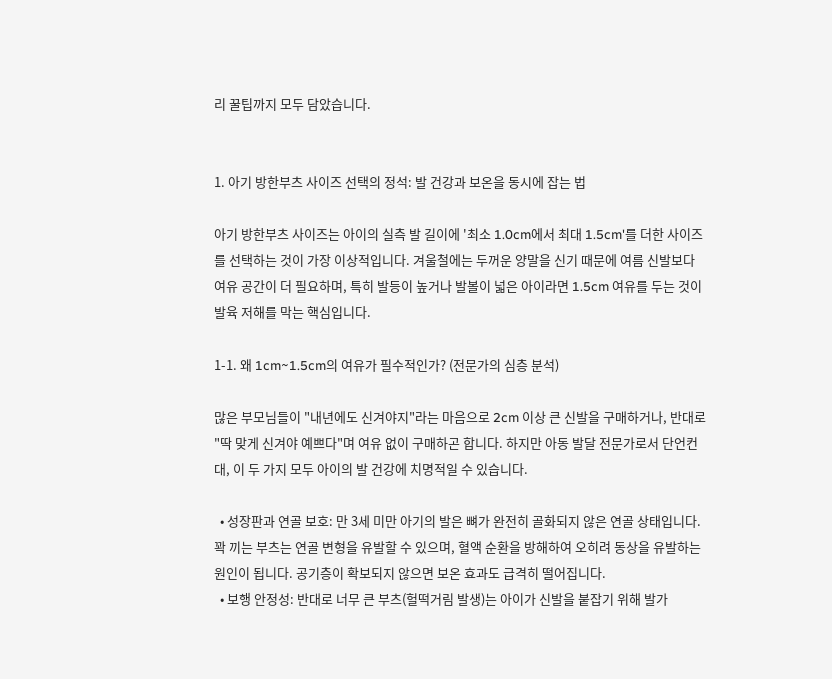리 꿀팁까지 모두 담았습니다.


1. 아기 방한부츠 사이즈 선택의 정석: 발 건강과 보온을 동시에 잡는 법

아기 방한부츠 사이즈는 아이의 실측 발 길이에 '최소 1.0cm에서 최대 1.5cm'를 더한 사이즈를 선택하는 것이 가장 이상적입니다. 겨울철에는 두꺼운 양말을 신기 때문에 여름 신발보다 여유 공간이 더 필요하며, 특히 발등이 높거나 발볼이 넓은 아이라면 1.5cm 여유를 두는 것이 발육 저해를 막는 핵심입니다.

1-1. 왜 1cm~1.5cm의 여유가 필수적인가? (전문가의 심층 분석)

많은 부모님들이 "내년에도 신겨야지"라는 마음으로 2cm 이상 큰 신발을 구매하거나, 반대로 "딱 맞게 신겨야 예쁘다"며 여유 없이 구매하곤 합니다. 하지만 아동 발달 전문가로서 단언컨대, 이 두 가지 모두 아이의 발 건강에 치명적일 수 있습니다.

  • 성장판과 연골 보호: 만 3세 미만 아기의 발은 뼈가 완전히 골화되지 않은 연골 상태입니다. 꽉 끼는 부츠는 연골 변형을 유발할 수 있으며, 혈액 순환을 방해하여 오히려 동상을 유발하는 원인이 됩니다. 공기층이 확보되지 않으면 보온 효과도 급격히 떨어집니다.
  • 보행 안정성: 반대로 너무 큰 부츠(헐떡거림 발생)는 아이가 신발을 붙잡기 위해 발가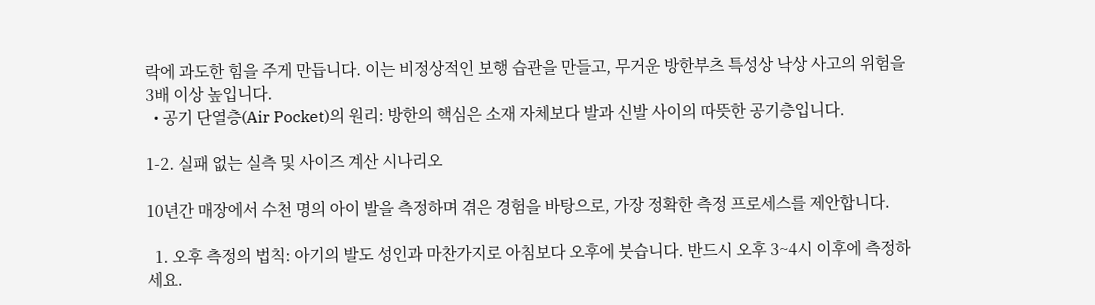락에 과도한 힘을 주게 만듭니다. 이는 비정상적인 보행 습관을 만들고, 무거운 방한부츠 특성상 낙상 사고의 위험을 3배 이상 높입니다.
  • 공기 단열층(Air Pocket)의 원리: 방한의 핵심은 소재 자체보다 발과 신발 사이의 따뜻한 공기층입니다.

1-2. 실패 없는 실측 및 사이즈 계산 시나리오

10년간 매장에서 수천 명의 아이 발을 측정하며 겪은 경험을 바탕으로, 가장 정확한 측정 프로세스를 제안합니다.

  1. 오후 측정의 법칙: 아기의 발도 성인과 마찬가지로 아침보다 오후에 붓습니다. 반드시 오후 3~4시 이후에 측정하세요.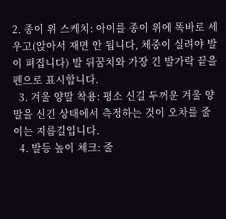2. 종이 위 스케치: 아이를 종이 위에 똑바로 세우고(앉아서 재면 안 됩니다, 체중이 실려야 발이 펴집니다) 발 뒤꿈치와 가장 긴 발가락 끝을 펜으로 표시합니다.
  3. 겨울 양말 착용: 평소 신길 두꺼운 겨울 양말을 신긴 상태에서 측정하는 것이 오차를 줄이는 지름길입니다.
  4. 발등 높이 체크: 줄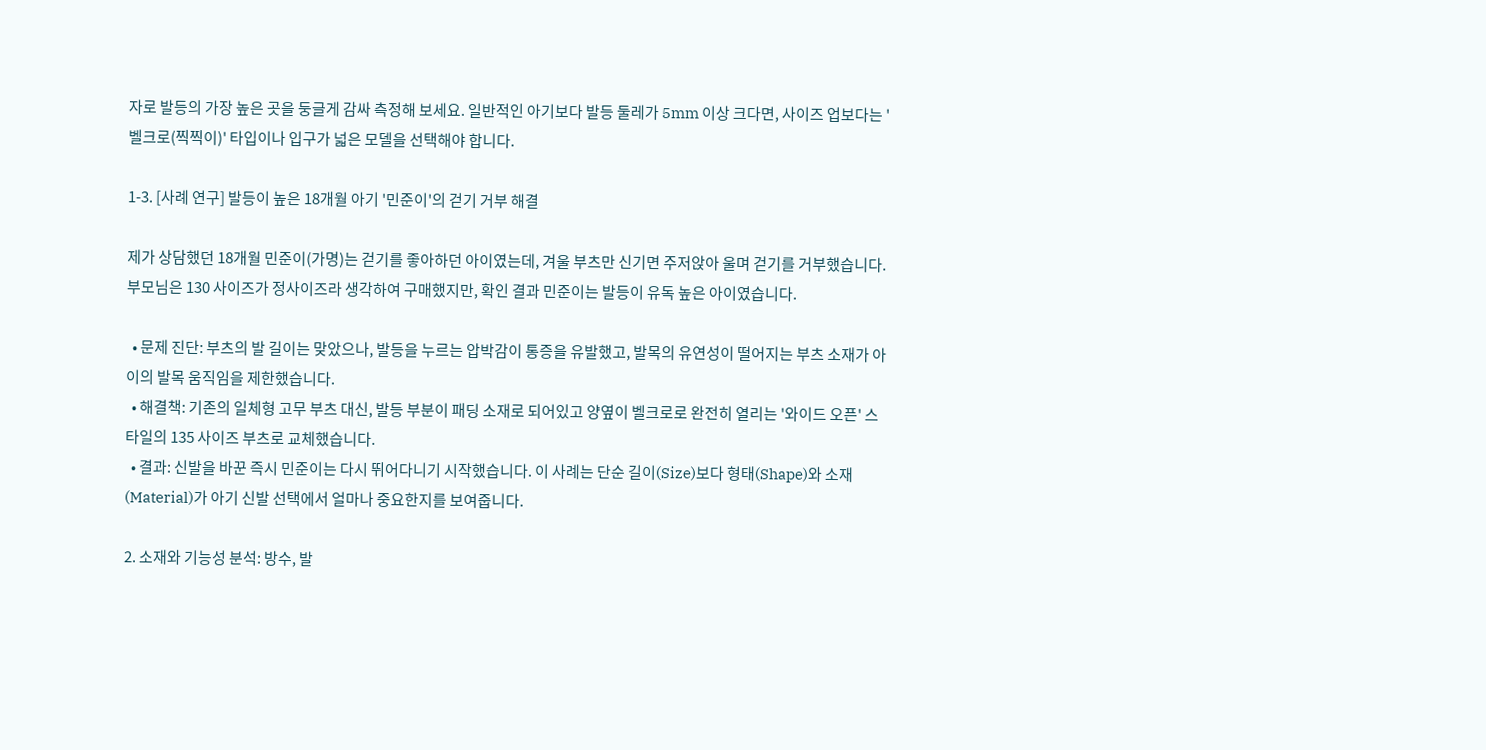자로 발등의 가장 높은 곳을 둥글게 감싸 측정해 보세요. 일반적인 아기보다 발등 둘레가 5mm 이상 크다면, 사이즈 업보다는 '벨크로(찍찍이)' 타입이나 입구가 넓은 모델을 선택해야 합니다.

1-3. [사례 연구] 발등이 높은 18개월 아기 '민준이'의 걷기 거부 해결

제가 상담했던 18개월 민준이(가명)는 걷기를 좋아하던 아이였는데, 겨울 부츠만 신기면 주저앉아 울며 걷기를 거부했습니다. 부모님은 130 사이즈가 정사이즈라 생각하여 구매했지만, 확인 결과 민준이는 발등이 유독 높은 아이였습니다.

  • 문제 진단: 부츠의 발 길이는 맞았으나, 발등을 누르는 압박감이 통증을 유발했고, 발목의 유연성이 떨어지는 부츠 소재가 아이의 발목 움직임을 제한했습니다.
  • 해결책: 기존의 일체형 고무 부츠 대신, 발등 부분이 패딩 소재로 되어있고 양옆이 벨크로로 완전히 열리는 '와이드 오픈' 스타일의 135 사이즈 부츠로 교체했습니다.
  • 결과: 신발을 바꾼 즉시 민준이는 다시 뛰어다니기 시작했습니다. 이 사례는 단순 길이(Size)보다 형태(Shape)와 소재(Material)가 아기 신발 선택에서 얼마나 중요한지를 보여줍니다.

2. 소재와 기능성 분석: 방수, 발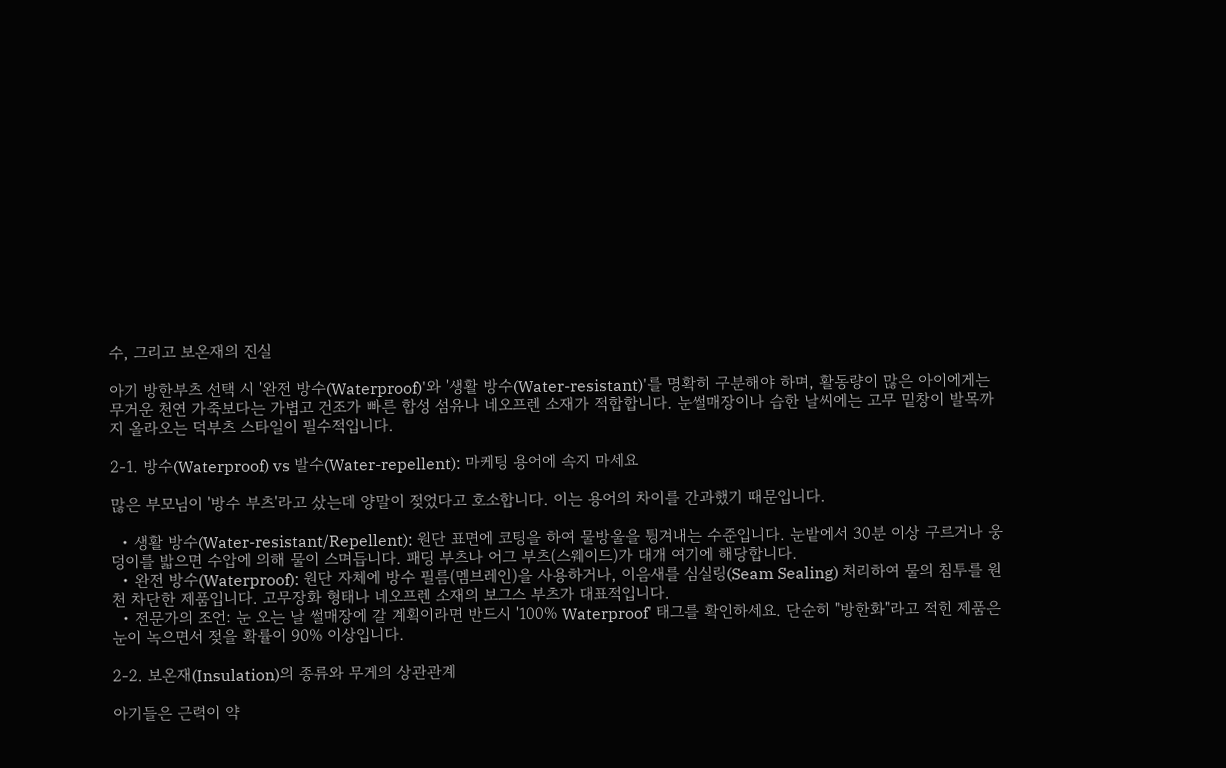수, 그리고 보온재의 진실

아기 방한부츠 선택 시 '완전 방수(Waterproof)'와 '생활 방수(Water-resistant)'를 명확히 구분해야 하며, 활동량이 많은 아이에게는 무거운 천연 가죽보다는 가볍고 건조가 빠른 합성 섬유나 네오프렌 소재가 적합합니다. 눈썰매장이나 습한 날씨에는 고무 밑창이 발목까지 올라오는 덕부츠 스타일이 필수적입니다.

2-1. 방수(Waterproof) vs 발수(Water-repellent): 마케팅 용어에 속지 마세요

많은 부모님이 '방수 부츠'라고 샀는데 양말이 젖었다고 호소합니다. 이는 용어의 차이를 간과했기 때문입니다.

  • 생활 방수(Water-resistant/Repellent): 원단 표면에 코팅을 하여 물방울을 튕겨내는 수준입니다. 눈밭에서 30분 이상 구르거나 웅덩이를 밟으면 수압에 의해 물이 스며듭니다. 패딩 부츠나 어그 부츠(스웨이드)가 대개 여기에 해당합니다.
  • 완전 방수(Waterproof): 원단 자체에 방수 필름(멤브레인)을 사용하거나, 이음새를 심실링(Seam Sealing) 처리하여 물의 침투를 원천 차단한 제품입니다. 고무장화 형태나 네오프렌 소재의 보그스 부츠가 대표적입니다.
  • 전문가의 조언: 눈 오는 날 썰매장에 갈 계획이라면 반드시 '100% Waterproof' 태그를 확인하세요. 단순히 "방한화"라고 적힌 제품은 눈이 녹으면서 젖을 확률이 90% 이상입니다.

2-2. 보온재(Insulation)의 종류와 무게의 상관관계

아기들은 근력이 약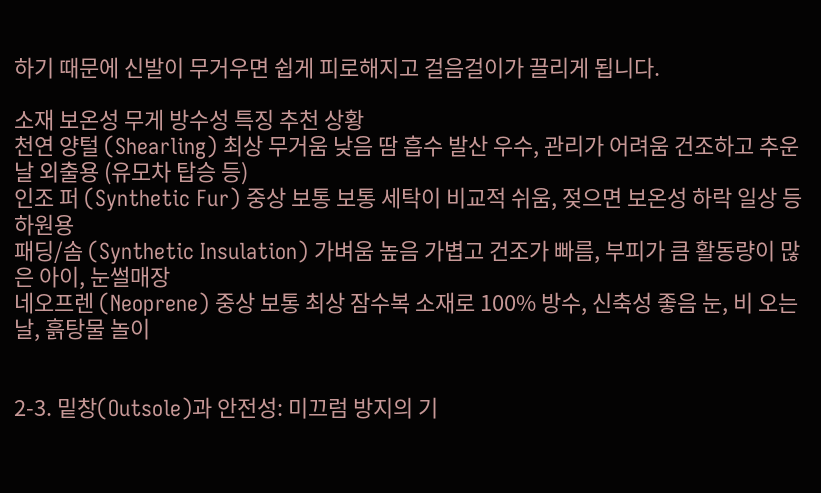하기 때문에 신발이 무거우면 쉽게 피로해지고 걸음걸이가 끌리게 됩니다.

소재 보온성 무게 방수성 특징 추천 상황
천연 양털 (Shearling) 최상 무거움 낮음 땀 흡수 발산 우수, 관리가 어려움 건조하고 추운 날 외출용 (유모차 탑승 등)
인조 퍼 (Synthetic Fur) 중상 보통 보통 세탁이 비교적 쉬움, 젖으면 보온성 하락 일상 등하원용
패딩/솜 (Synthetic Insulation) 가벼움 높음 가볍고 건조가 빠름, 부피가 큼 활동량이 많은 아이, 눈썰매장
네오프렌 (Neoprene) 중상 보통 최상 잠수복 소재로 100% 방수, 신축성 좋음 눈, 비 오는 날, 흙탕물 놀이


2-3. 밑창(Outsole)과 안전성: 미끄럼 방지의 기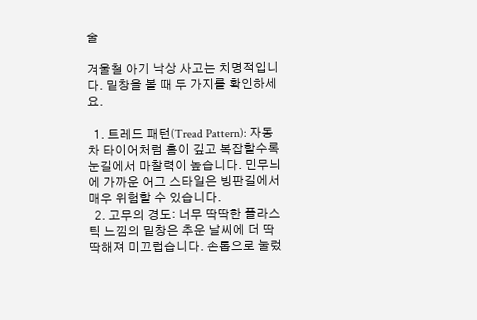술

겨울철 아기 낙상 사고는 치명적입니다. 밑창을 볼 때 두 가지를 확인하세요.

  1. 트레드 패턴(Tread Pattern): 자동차 타이어처럼 홈이 깊고 복잡할수록 눈길에서 마찰력이 높습니다. 민무늬에 가까운 어그 스타일은 빙판길에서 매우 위험할 수 있습니다.
  2. 고무의 경도: 너무 딱딱한 플라스틱 느낌의 밑창은 추운 날씨에 더 딱딱해져 미끄럽습니다. 손톱으로 눌렀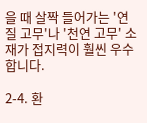을 때 살짝 들어가는 '연질 고무'나 '천연 고무' 소재가 접지력이 훨씬 우수합니다.

2-4. 환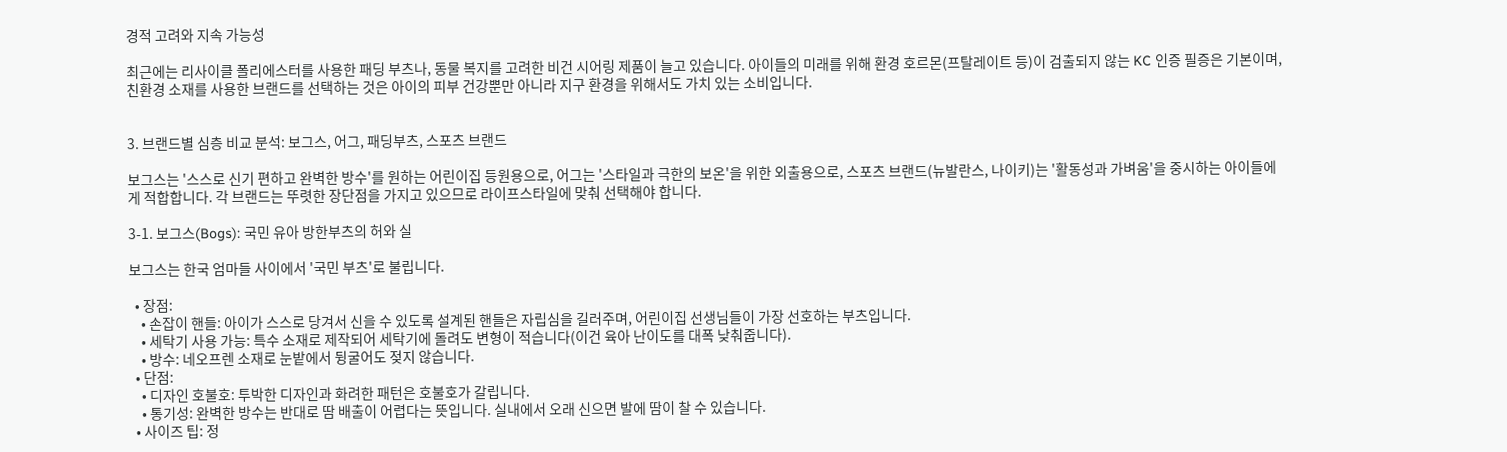경적 고려와 지속 가능성

최근에는 리사이클 폴리에스터를 사용한 패딩 부츠나, 동물 복지를 고려한 비건 시어링 제품이 늘고 있습니다. 아이들의 미래를 위해 환경 호르몬(프탈레이트 등)이 검출되지 않는 KC 인증 필증은 기본이며, 친환경 소재를 사용한 브랜드를 선택하는 것은 아이의 피부 건강뿐만 아니라 지구 환경을 위해서도 가치 있는 소비입니다.


3. 브랜드별 심층 비교 분석: 보그스, 어그, 패딩부츠, 스포츠 브랜드

보그스는 '스스로 신기 편하고 완벽한 방수'를 원하는 어린이집 등원용으로, 어그는 '스타일과 극한의 보온'을 위한 외출용으로, 스포츠 브랜드(뉴발란스, 나이키)는 '활동성과 가벼움'을 중시하는 아이들에게 적합합니다. 각 브랜드는 뚜렷한 장단점을 가지고 있으므로 라이프스타일에 맞춰 선택해야 합니다.

3-1. 보그스(Bogs): 국민 유아 방한부츠의 허와 실

보그스는 한국 엄마들 사이에서 '국민 부츠'로 불립니다.

  • 장점:
    • 손잡이 핸들: 아이가 스스로 당겨서 신을 수 있도록 설계된 핸들은 자립심을 길러주며, 어린이집 선생님들이 가장 선호하는 부츠입니다.
    • 세탁기 사용 가능: 특수 소재로 제작되어 세탁기에 돌려도 변형이 적습니다(이건 육아 난이도를 대폭 낮춰줍니다).
    • 방수: 네오프렌 소재로 눈밭에서 뒹굴어도 젖지 않습니다.
  • 단점:
    • 디자인 호불호: 투박한 디자인과 화려한 패턴은 호불호가 갈립니다.
    • 통기성: 완벽한 방수는 반대로 땀 배출이 어렵다는 뜻입니다. 실내에서 오래 신으면 발에 땀이 찰 수 있습니다.
  • 사이즈 팁: 정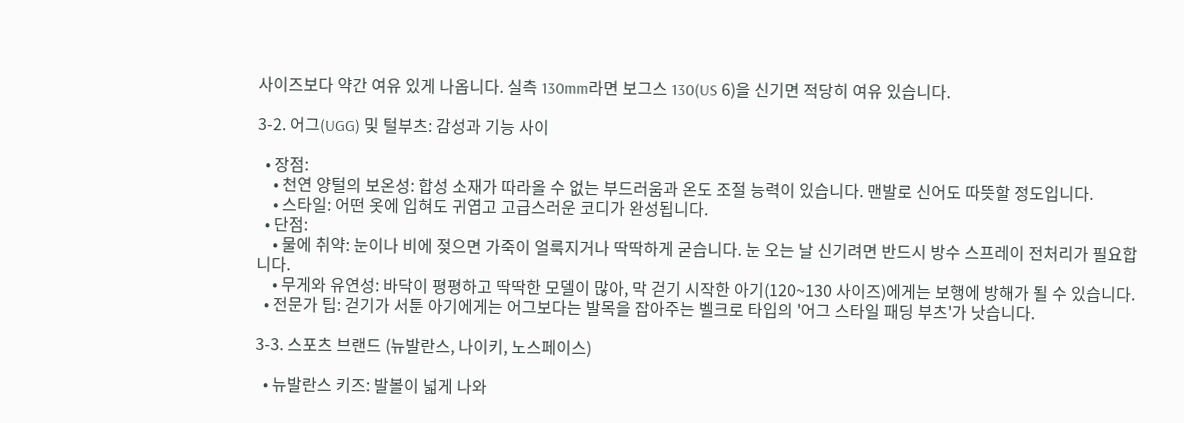사이즈보다 약간 여유 있게 나옵니다. 실측 130mm라면 보그스 130(US 6)을 신기면 적당히 여유 있습니다.

3-2. 어그(UGG) 및 털부츠: 감성과 기능 사이

  • 장점:
    • 천연 양털의 보온성: 합성 소재가 따라올 수 없는 부드러움과 온도 조절 능력이 있습니다. 맨발로 신어도 따뜻할 정도입니다.
    • 스타일: 어떤 옷에 입혀도 귀엽고 고급스러운 코디가 완성됩니다.
  • 단점:
    • 물에 취약: 눈이나 비에 젖으면 가죽이 얼룩지거나 딱딱하게 굳습니다. 눈 오는 날 신기려면 반드시 방수 스프레이 전처리가 필요합니다.
    • 무게와 유연성: 바닥이 평평하고 딱딱한 모델이 많아, 막 걷기 시작한 아기(120~130 사이즈)에게는 보행에 방해가 될 수 있습니다.
  • 전문가 팁: 걷기가 서툰 아기에게는 어그보다는 발목을 잡아주는 벨크로 타입의 '어그 스타일 패딩 부츠'가 낫습니다.

3-3. 스포츠 브랜드 (뉴발란스, 나이키, 노스페이스)

  • 뉴발란스 키즈: 발볼이 넓게 나와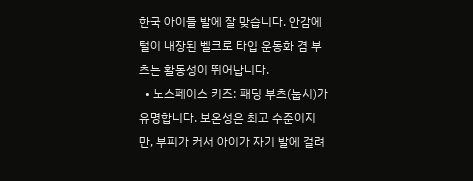한국 아이들 발에 잘 맞습니다. 안감에 털이 내장된 벨크로 타입 운동화 겸 부츠는 활동성이 뛰어납니다.
  • 노스페이스 키즈: 패딩 부츠(눕시)가 유명합니다. 보온성은 최고 수준이지만, 부피가 커서 아이가 자기 발에 걸려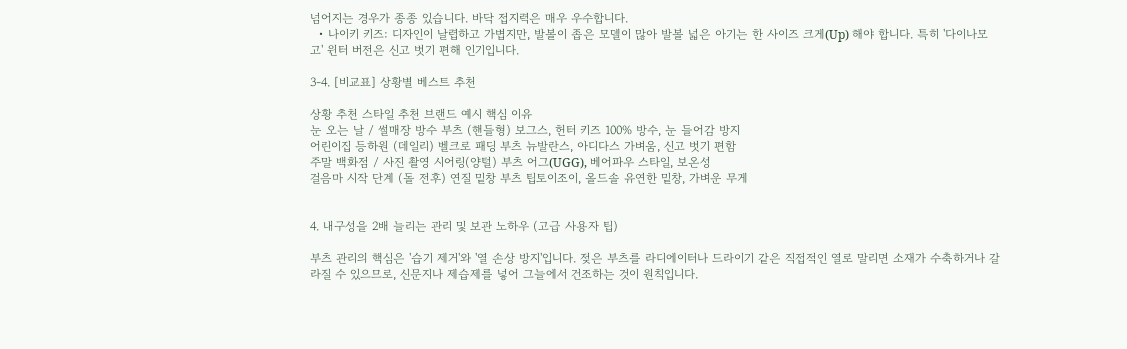넘어지는 경우가 종종 있습니다. 바닥 접지력은 매우 우수합니다.
  • 나이키 키즈: 디자인이 날렵하고 가볍지만, 발볼이 좁은 모델이 많아 발볼 넓은 아기는 한 사이즈 크게(Up) 해야 합니다. 특히 '다이나모 고' 윈터 버전은 신고 벗기 편해 인기입니다.

3-4. [비교표] 상황별 베스트 추천

상황 추천 스타일 추천 브랜드 예시 핵심 이유
눈 오는 날 / 썰매장 방수 부츠 (핸들형) 보그스, 헌터 키즈 100% 방수, 눈 들어감 방지
어린이집 등하원 (데일리) 벨크로 패딩 부츠 뉴발란스, 아디다스 가벼움, 신고 벗기 편함
주말 백화점 / 사진 촬영 시어링(양털) 부츠 어그(UGG), 베어파우 스타일, 보온성
걸음마 시작 단계 (돌 전후) 연질 밑창 부츠 팁토이조이, 올드솔 유연한 밑창, 가벼운 무게


4. 내구성을 2배 늘리는 관리 및 보관 노하우 (고급 사용자 팁)

부츠 관리의 핵심은 '습기 제거'와 '열 손상 방지'입니다. 젖은 부츠를 라디에이터나 드라이기 같은 직접적인 열로 말리면 소재가 수축하거나 갈라질 수 있으므로, 신문지나 제습제를 넣어 그늘에서 건조하는 것이 원칙입니다.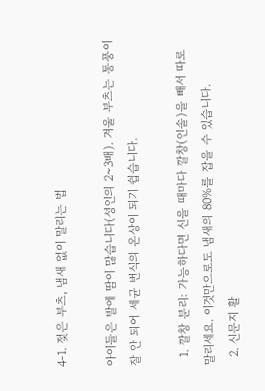4-1. 젖은 부츠, 냄새 없이 말리는 법

아이들은 발에 땀이 많습니다(성인의 2~3배). 겨울 부츠는 통풍이 잘 안 되어 세균 번식의 온상이 되기 쉽습니다.

  1. 깔창 분리: 가능하다면 신을 때마다 깔창(인솔)을 빼서 따로 말리세요. 이것만으로도 냄새의 80%를 잡을 수 있습니다.
  2. 신문지 활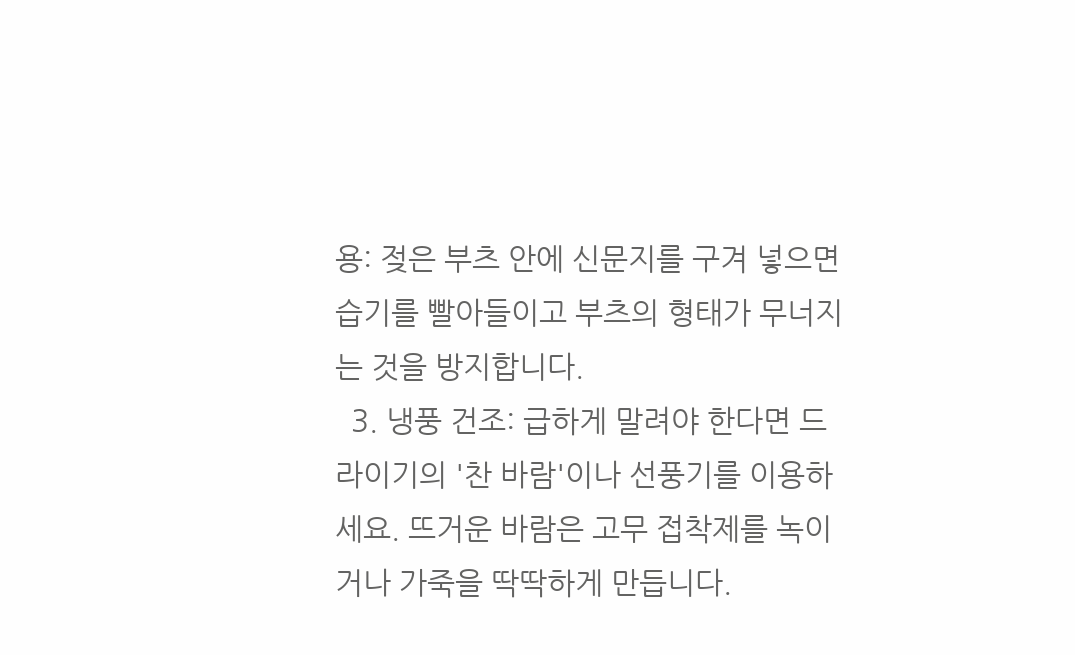용: 젖은 부츠 안에 신문지를 구겨 넣으면 습기를 빨아들이고 부츠의 형태가 무너지는 것을 방지합니다.
  3. 냉풍 건조: 급하게 말려야 한다면 드라이기의 '찬 바람'이나 선풍기를 이용하세요. 뜨거운 바람은 고무 접착제를 녹이거나 가죽을 딱딱하게 만듭니다.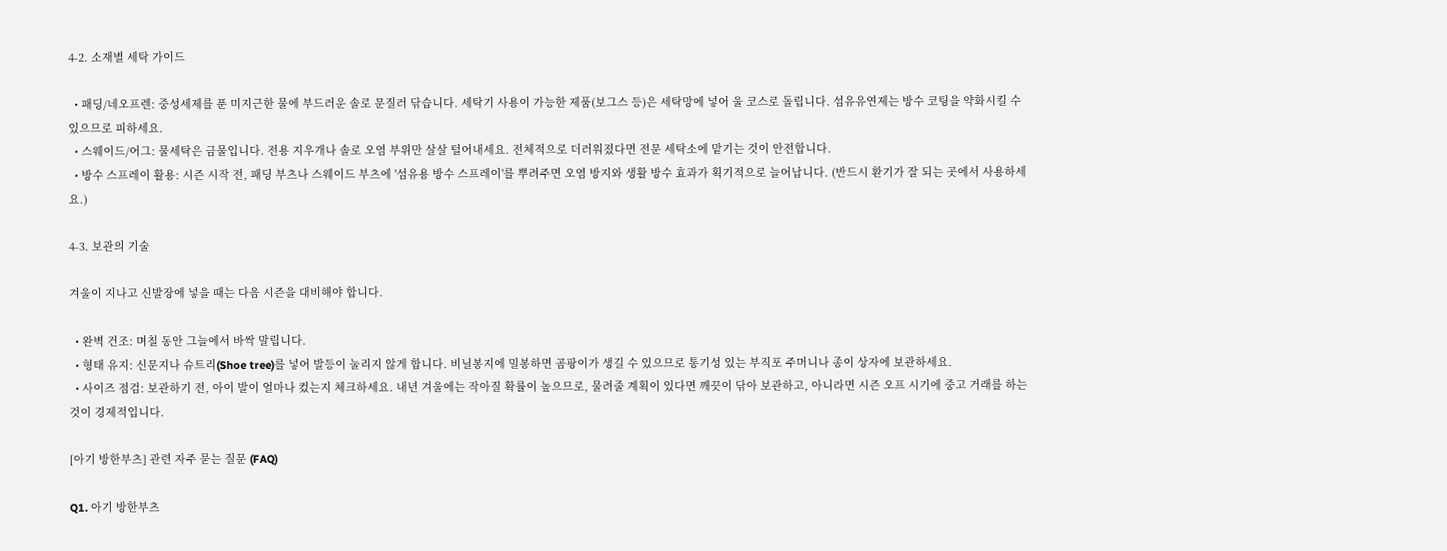4-2. 소재별 세탁 가이드

  • 패딩/네오프렌: 중성세제를 푼 미지근한 물에 부드러운 솔로 문질러 닦습니다. 세탁기 사용이 가능한 제품(보그스 등)은 세탁망에 넣어 울 코스로 돌립니다. 섬유유연제는 방수 코팅을 약화시킬 수 있으므로 피하세요.
  • 스웨이드/어그: 물세탁은 금물입니다. 전용 지우개나 솔로 오염 부위만 살살 털어내세요. 전체적으로 더러워졌다면 전문 세탁소에 맡기는 것이 안전합니다.
  • 방수 스프레이 활용: 시즌 시작 전, 패딩 부츠나 스웨이드 부츠에 '섬유용 방수 스프레이'를 뿌려주면 오염 방지와 생활 방수 효과가 획기적으로 늘어납니다. (반드시 환기가 잘 되는 곳에서 사용하세요.)

4-3. 보관의 기술

겨울이 지나고 신발장에 넣을 때는 다음 시즌을 대비해야 합니다.

  • 완벽 건조: 며칠 동안 그늘에서 바싹 말립니다.
  • 형태 유지: 신문지나 슈트리(Shoe tree)를 넣어 발등이 눌리지 않게 합니다. 비닐봉지에 밀봉하면 곰팡이가 생길 수 있으므로 통기성 있는 부직포 주머니나 종이 상자에 보관하세요.
  • 사이즈 점검: 보관하기 전, 아이 발이 얼마나 컸는지 체크하세요. 내년 겨울에는 작아질 확률이 높으므로, 물려줄 계획이 있다면 깨끗이 닦아 보관하고, 아니라면 시즌 오프 시기에 중고 거래를 하는 것이 경제적입니다.

[아기 방한부츠] 관련 자주 묻는 질문 (FAQ)

Q1. 아기 방한부츠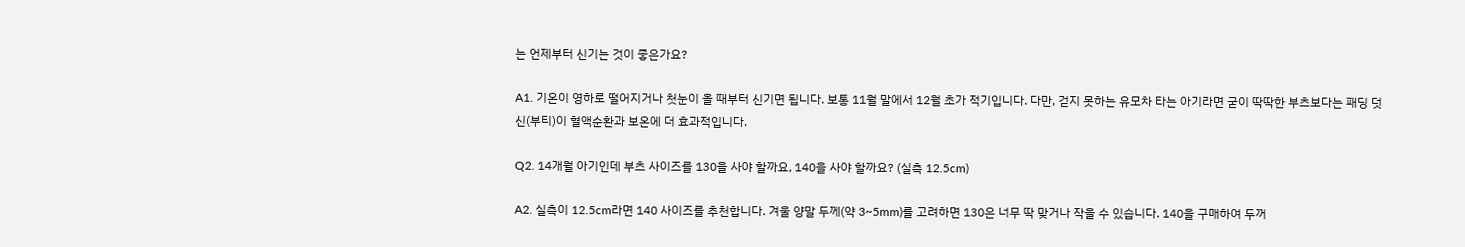는 언제부터 신기는 것이 좋은가요?

A1. 기온이 영하로 떨어지거나 첫눈이 올 때부터 신기면 됩니다. 보통 11월 말에서 12월 초가 적기입니다. 다만, 걷지 못하는 유모차 타는 아기라면 굳이 딱딱한 부츠보다는 패딩 덧신(부티)이 혈액순환과 보온에 더 효과적입니다.

Q2. 14개월 아기인데 부츠 사이즈를 130을 사야 할까요, 140을 사야 할까요? (실측 12.5cm)

A2. 실측이 12.5cm라면 140 사이즈를 추천합니다. 겨울 양말 두께(약 3~5mm)를 고려하면 130은 너무 딱 맞거나 작을 수 있습니다. 140을 구매하여 두꺼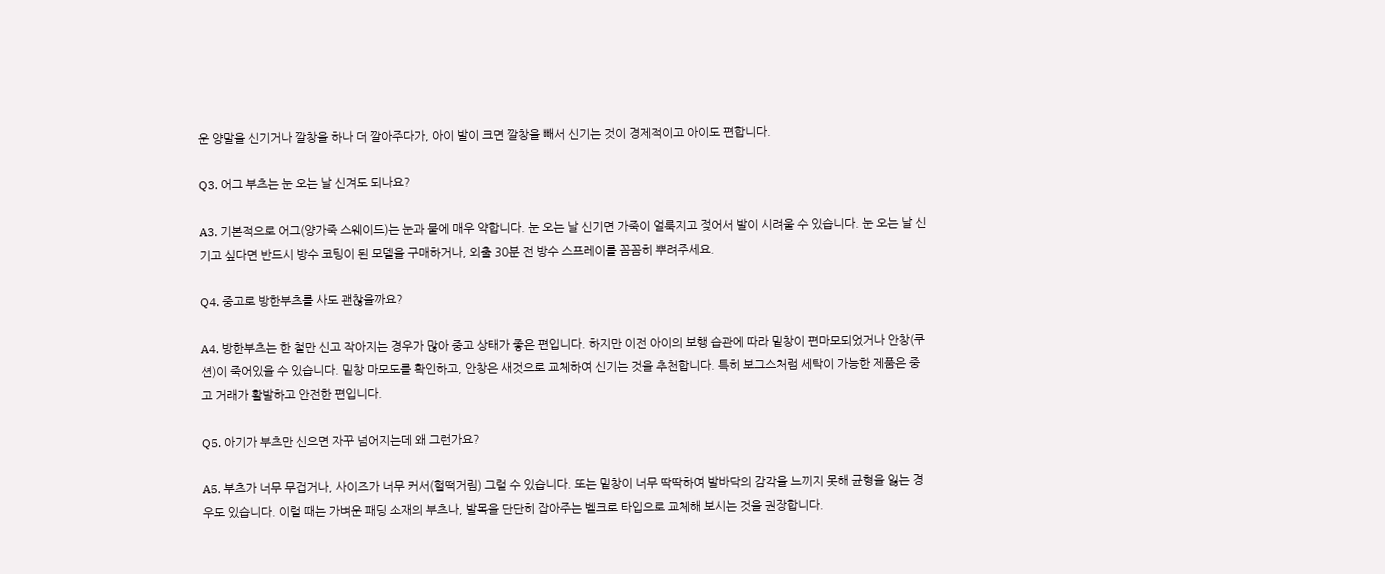운 양말을 신기거나 깔창을 하나 더 깔아주다가, 아이 발이 크면 깔창을 빼서 신기는 것이 경제적이고 아이도 편합니다.

Q3. 어그 부츠는 눈 오는 날 신겨도 되나요?

A3. 기본적으로 어그(양가죽 스웨이드)는 눈과 물에 매우 약합니다. 눈 오는 날 신기면 가죽이 얼룩지고 젖어서 발이 시려울 수 있습니다. 눈 오는 날 신기고 싶다면 반드시 방수 코팅이 된 모델을 구매하거나, 외출 30분 전 방수 스프레이를 꼼꼼히 뿌려주세요.

Q4. 중고로 방한부츠를 사도 괜찮을까요?

A4. 방한부츠는 한 철만 신고 작아지는 경우가 많아 중고 상태가 좋은 편입니다. 하지만 이전 아이의 보행 습관에 따라 밑창이 편마모되었거나 안창(쿠션)이 죽어있을 수 있습니다. 밑창 마모도를 확인하고, 안창은 새것으로 교체하여 신기는 것을 추천합니다. 특히 보그스처럼 세탁이 가능한 제품은 중고 거래가 활발하고 안전한 편입니다.

Q5. 아기가 부츠만 신으면 자꾸 넘어지는데 왜 그런가요?

A5. 부츠가 너무 무겁거나, 사이즈가 너무 커서(헐떡거림) 그럴 수 있습니다. 또는 밑창이 너무 딱딱하여 발바닥의 감각을 느끼지 못해 균형을 잃는 경우도 있습니다. 이럴 때는 가벼운 패딩 소재의 부츠나, 발목을 단단히 잡아주는 벨크로 타입으로 교체해 보시는 것을 권장합니다.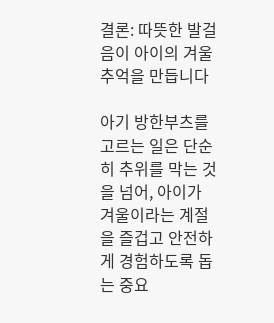결론: 따뜻한 발걸음이 아이의 겨울 추억을 만듭니다

아기 방한부츠를 고르는 일은 단순히 추위를 막는 것을 넘어, 아이가 겨울이라는 계절을 즐겁고 안전하게 경험하도록 돕는 중요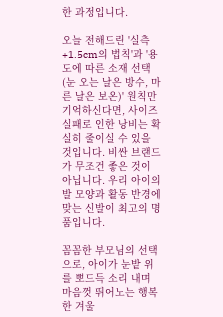한 과정입니다.

오늘 전해드린 '실측 +1.5cm의 법칙'과 '용도에 따른 소재 선택(눈 오는 날은 방수, 마른 날은 보온)' 원칙만 기억하신다면, 사이즈 실패로 인한 낭비는 확실히 줄이실 수 있을 것입니다. 비싼 브랜드가 무조건 좋은 것이 아닙니다. 우리 아이의 발 모양과 활동 반경에 맞는 신발이 최고의 명품입니다.

꼼꼼한 부모님의 선택으로, 아이가 눈밭 위를 뽀드득 소리 내며 마음껏 뛰어노는 행복한 겨울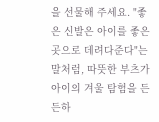을 선물해 주세요. "좋은 신발은 아이를 좋은 곳으로 데려다준다"는 말처럼, 따뜻한 부츠가 아이의 겨울 탐험을 든든하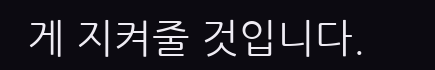게 지켜줄 것입니다.